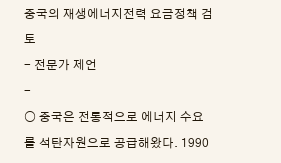중국의 재생에너지전력 요금정책 검토
- 전문가 제언
-
○ 중국은 전통적으로 에너지 수요를 석탄자원으로 공급해왔다. 1990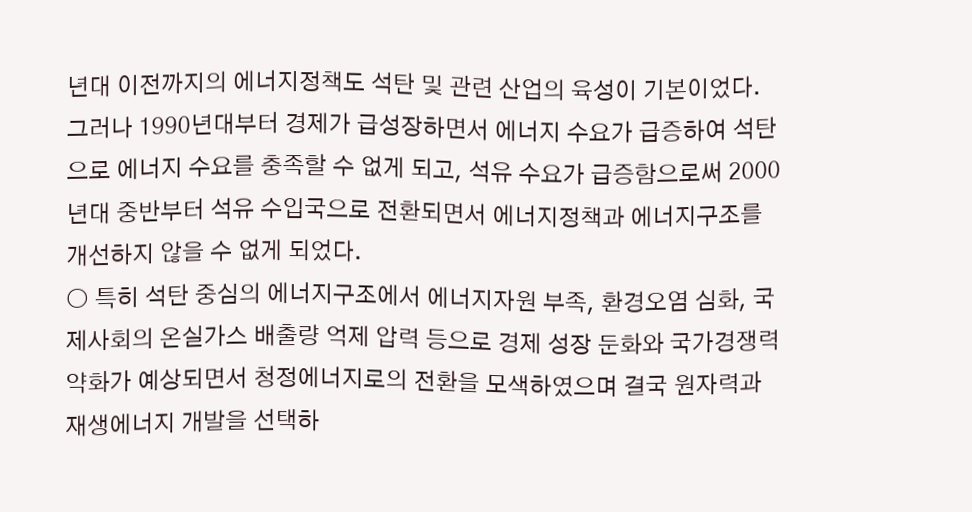년대 이전까지의 에너지정책도 석탄 및 관련 산업의 육성이 기본이었다. 그러나 1990년대부터 경제가 급성장하면서 에너지 수요가 급증하여 석탄으로 에너지 수요를 충족할 수 없게 되고, 석유 수요가 급증함으로써 2000년대 중반부터 석유 수입국으로 전환되면서 에너지정책과 에너지구조를 개선하지 않을 수 없게 되었다.
○ 특히 석탄 중심의 에너지구조에서 에너지자원 부족, 환경오염 심화, 국제사회의 온실가스 배출량 억제 압력 등으로 경제 성장 둔화와 국가경쟁력 약화가 예상되면서 청정에너지로의 전환을 모색하였으며 결국 원자력과 재생에너지 개발을 선택하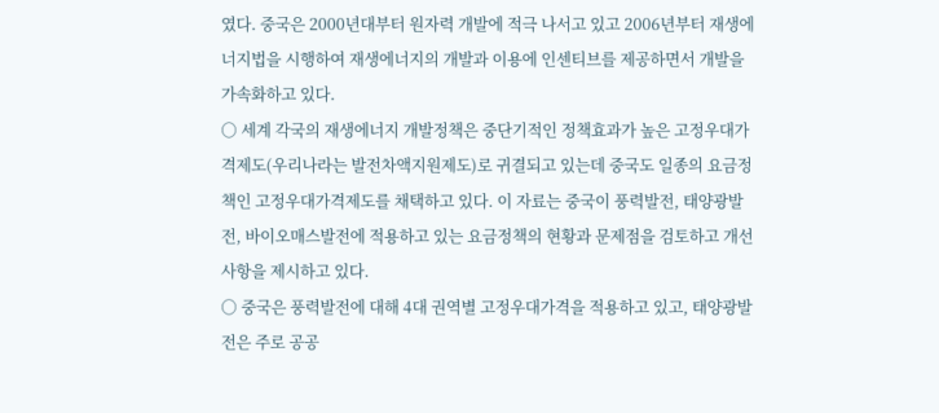였다. 중국은 2000년대부터 원자력 개발에 적극 나서고 있고 2006년부터 재생에너지법을 시행하여 재생에너지의 개발과 이용에 인센티브를 제공하면서 개발을 가속화하고 있다.
○ 세계 각국의 재생에너지 개발정책은 중단기적인 정책효과가 높은 고정우대가격제도(우리나라는 발전차액지원제도)로 귀결되고 있는데 중국도 일종의 요금정책인 고정우대가격제도를 채택하고 있다. 이 자료는 중국이 풍력발전, 태양광발전, 바이오매스발전에 적용하고 있는 요금정책의 현황과 문제점을 검토하고 개선사항을 제시하고 있다.
○ 중국은 풍력발전에 대해 4대 권역별 고정우대가격을 적용하고 있고, 태양광발전은 주로 공공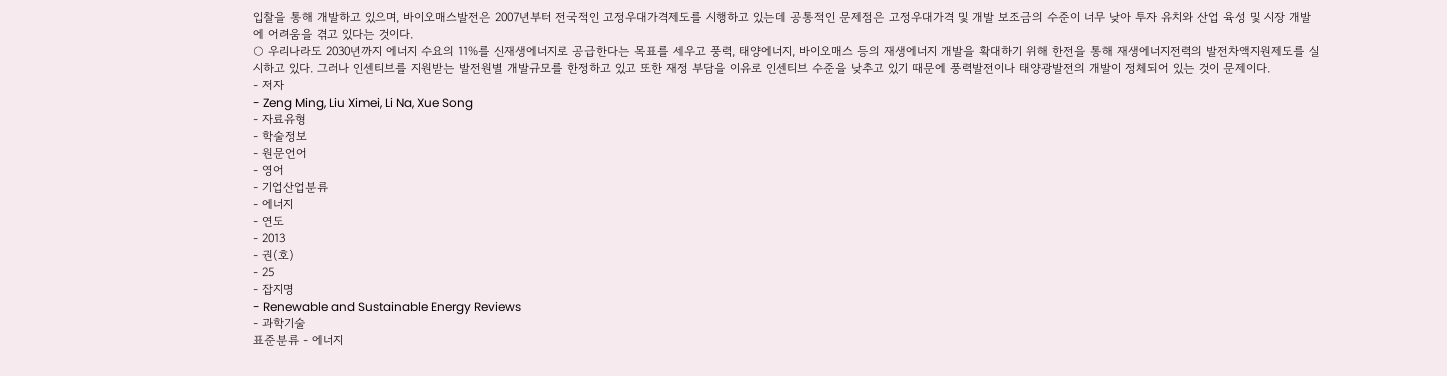입찰을 통해 개발하고 있으며, 바이오매스발전은 2007년부터 전국적인 고정우대가격제도를 시행하고 있는데 공통적인 문제점은 고정우대가격 및 개발 보조금의 수준이 너무 낮아 투자 유치와 산업 육성 및 시장 개발에 어려움을 겪고 있다는 것이다.
○ 우리나라도 2030년까지 에너지 수요의 11%를 신재생에너지로 공급한다는 목표를 세우고 풍력, 태양에너지, 바이오매스 등의 재생에너지 개발을 확대하기 위해 한전을 통해 재생에너지전력의 발전차액지원제도를 실시하고 있다. 그러나 인센티브를 지원받는 발전원별 개발규모를 한정하고 있고 또한 재정 부담을 이유로 인센티브 수준을 낮추고 있기 때문에 풍력발전이나 태양광발전의 개발이 정체되어 있는 것이 문제이다.
- 저자
- Zeng Ming, Liu Ximei, Li Na, Xue Song
- 자료유형
- 학술정보
- 원문언어
- 영어
- 기업산업분류
- 에너지
- 연도
- 2013
- 권(호)
- 25
- 잡지명
- Renewable and Sustainable Energy Reviews
- 과학기술
표준분류 - 에너지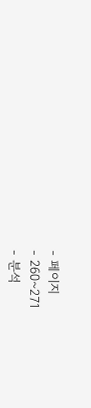- 페이지
- 260~271
- 분석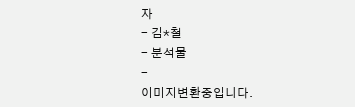자
- 김*철
- 분석물
-
이미지변환중입니다.